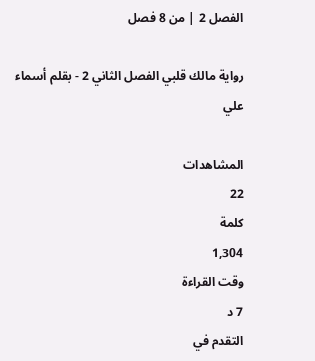الفصل 2 | من 8 فصل

رواية مالك قلبي الفصل الثاني 2 - بقلم أسماء علي

المشاهدات
22
كلمة
1,304
وقت القراءة
7 د
التقدم في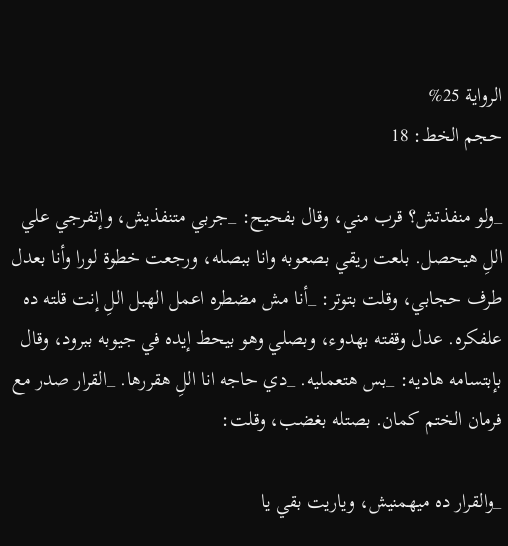الرواية 25%
حجم الخط: 18

_ولو منفذتش؟ قرب مني، وقال بفحيح: _جربي متنفذيش، وإتفرجي علي اللِ هيحصل. بلعت ريقي بصعوبه وانا ببصله، ورجعت خطوة لورا وأنا بعدل طرف حجابي، وقلت بتوتر: _أنا مش مضطره اعمل الهبل اللِ إنت قلته ده علفكره. عدل وقفته بهدوء، وبصلي وهو بيحط إيده في جيوبه ببرود، وقال بإبتسامه هاديه: _بس هتعمليه. _دي حاجه انا اللِ هقررها. _القرار صدر مع فرمان الختم كمان. بصتله بغضب، وقلت:

_والقرار ده ميهمنيش، وياريت بقي يا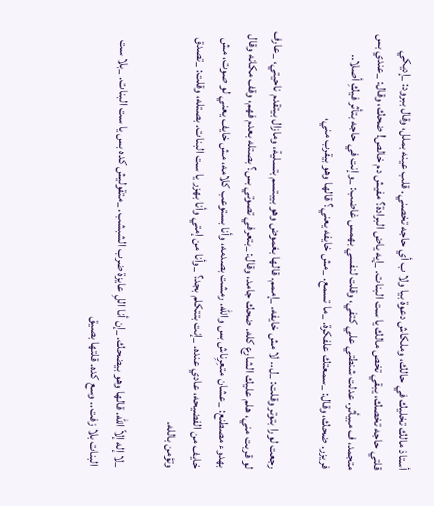أستاذ مالك تخليك في حالك، وملكاش دعوة بيا ولا ب أي حاجه تخصني. قلب عينه بملل، وقال ببرود: _إديكي قلتي حاجه تخصك، يبقي تخص مالك يا ست البنات. _إيه ياض البرادة؟ مفيش دم خالص! ضحك، وقال: _عندي بس متجمد، ف مبيأثر. عدلت شنطتي علي كتفي، وقلت لنفسي بهمس غاضب: _وإنت في حاجه بتأثر فيكِ أصلا.. فريزر. ضحك، وقال: _سمعتك علفكرة. _ما تسمع. _مش خايفه يعني؟ قالها وهو بيقرب مني،

رجعت لورا بتوتر وقلت: _ل.. لا مش خايفه. _إممم. قالها بغموض وهو بيبتسم بتسلية، ومازال بيتقدم ناحيتي، _عارف لو قربت مني، هلم عليك الشارع كله. ضحك جامد، وقال: _بتعرفي تصوتي بس؟ بصتله بعدم فهم، وقف مكانه وقال بهدوء مصطنع: _عشان متعِرِناش بس والله. رمشت بصدمه، وأنا بستوعب كلامه، مش خايف يعني لو صوت، مش خايف من الفضيحه، عادي عنده. _إنت بتتكلم بجد؟ _وأنا من إمتي وأنا بهزر يا ست البنات. بصتله، وقلت: _تصدق وتؤمن بالله.

_لا إله إلاّ الله. قالها وهو بيضحك. _إن أنا اللِ عايزة ضرب الشبشب. _متقوليش كده بس يا ست البنات. _بلا ست البنات بلا زفت.. وسع كده. قلتها بصيق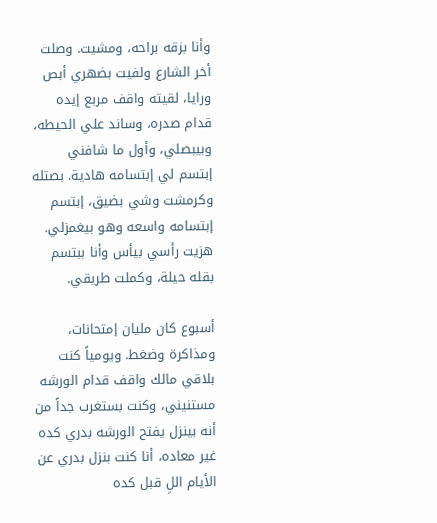وأنا بزقه براحه، ومشيت. وصلت أخر الشارع ولفيت بضهري أبص ورايا، لقيته واقف مربع إيده قدام صدره، وساند علي الحيطه، وبيبصلي، وأول ما شافني إبتسم لي إبتسامه هادية. بصتله وكرمشت وشي بضيق، إبتسم إبتسامه واسعه وهو بيغمزلي. هزيت رأسي بيأس وأنا ببتسم بقله حيلة، وكملت طريقي.

أسبوع كان مليان إمتحانات، ومذاكرة وضغط. ويومياً كنت بلاقي مالك واقف قدام الورشه مستنيني، وكنت بستغرب جداً من أنه بينزل يفتح الورشه بدري كده غير معاده، أنا كنت بنزل بدري عن الأيام اللِ قبل كده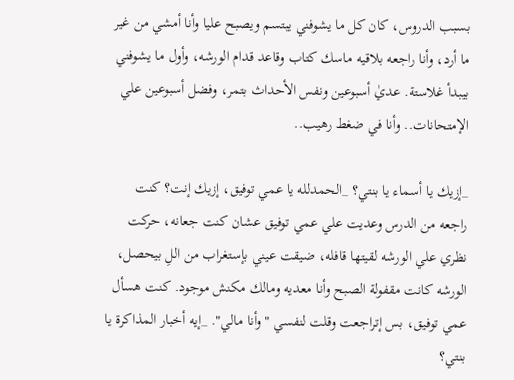بسبب الدروس، كان كل ما يشوفني يبتسم ويصبح عليا وأنا أمشي من غير ما أرد، وأنا راجعه بلاقيه ماسك كتاب وقاعد قدام الورشه، وأول ما يشوفني بيبدأ غلاستة. عديٰ أسبوعين ونفس الأحداث بتمر، وفضل أسبوعين علي الإمتحانات.. وأنا في ضغط رهيب..

_إزيك يا أسماء يا بنتي؟ _الحمدلله يا عمي توفيق، إزيك إنت؟ كنت راجعه من الدرس وعديت علي عمي توفيق عشان كنت جعانه، حركت نظري علي الورشه لقيتها قافله، ضيقت عيني بإستغراب من اللِ بيحصل، الورشه كانت مقفولة الصبح وأنا معديه ومالك مكنش موجود. كنت هسأل عمي توفيق، بس إتراجعت وقلت لنفسي "وأنا مالي". _إيه أخبار المذاكرة يا بنتي؟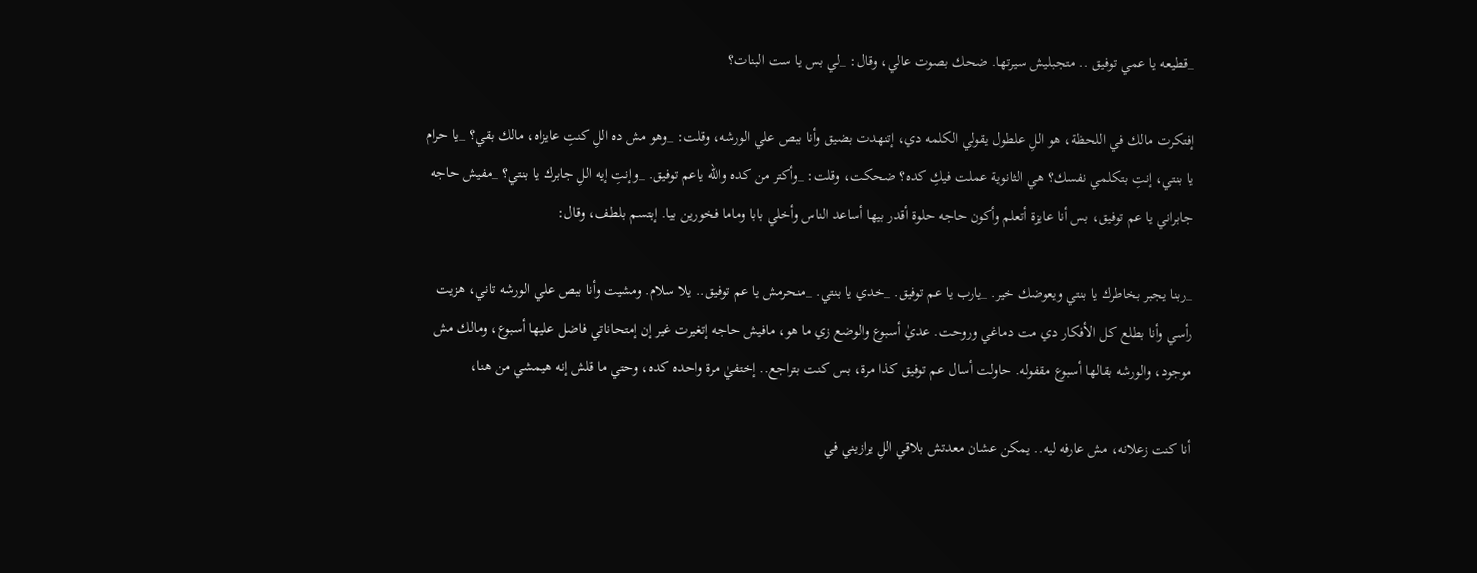_قطيعه يا عمي توفيق .. متجبليش سيرتها. ضحك بصوت عالي، وقال: _لي بس يا ست البنات؟

إفتكرت مالك في اللحظة، هو اللِ علطول يقولي الكلمه دي، إتنهدت بضيق وأنا ببص علي الورشه، وقلت: _وهو مش ده اللِ كنتِ عايزاه، مالك بقي؟ _يا حرام يا بنتي، إنتِ بتكلمي نفسك؟ هي الثانوية عملت فيكِ كده؟ ضحكت، وقلت: _وأكتر من كده والله ياعم توفيق. _وإنتِ إيه اللِ جابرك يا بنتي؟ _مفيش حاجه جابراني يا عم توفيق، بس أنا عايزة أتعلم وأكون حاجه حلوة أقدر بيها أساعد الناس وأخلي بابا وماما فخورين بيا. إبتسم بلطف، وقال:

_ربنا يجبر بخاطرك يا بنتي ويعوضك خير. _يارب يا عم توفيق. _خدي يا بنتي. _منحرمش يا عم توفيق.. يلا سلام. ومشيت وأنا ببص علي الورشه تاني، هزيت رأسي وأنا بطلع كل الأفكار دي مت دماغي وروحت. عديٰ أسبوع والوضع زي ما هو، مافيش حاجه إتغيرت غير إن إمتحاناتي فاضل عليها أسبوع، ومالك مش موجود، والورشه بقالها أسبوع مقفوله. حاولت أسال عم توفيق كذا مرة، بس كنت بتراجع.. إختفيٰ مرة واحده كده، وحتي ما قلش إنه هيمشي من هنا،

أنا كنت زعلانه، مش عارفه ليه.. يمكن عشان معدتش بلاقي اللِ يرازيني في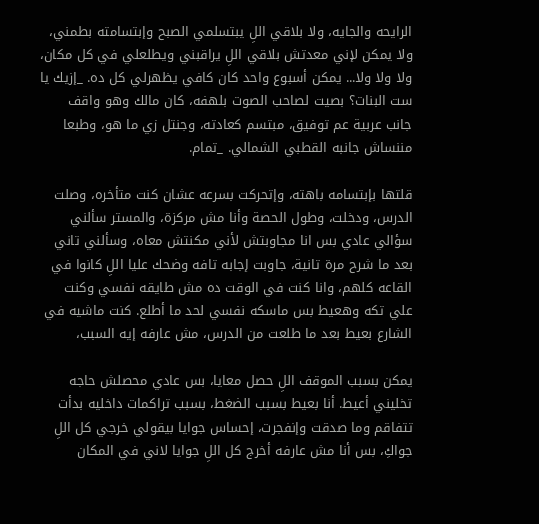الرايحه والجايه، ولا بلاقي اللِ يبتسلمي الصبح وإبتسامته بطمني، ولا يمكن لإني معدتش بلاقي اللِ يراقبني ويطلعلي في كل مكان، ولا ولا ولا... يمكن أسبوع واحد كان كافي يظهرلي كل ده. _إزيك يا ست البنات؟ بصيت لصاحب الصوت بلهفه، كان مالك وهو واقف جانب عربية عم توفيق، مبتسم كعادته، وجنتل زي ما هو، وطبعا مننساش جانبه القطبي الشمالي. _تمام.

قلتها بإبتسامه باهته، وإتحركت بسرعه عشان كنت متأخره، وصلت الدرس، ودخلت، وطول الحصة وأنا مش مركزة، والمستر سألني سؤالي عادي بس انا مجاوبتش لأني مكنتش معاه، وسألني تاني بعد ما شرح مرة تانية، جاوبت إجابه تافه وضحك عليا اللِ كانوا في القاعه كلهم، وانا كنت في الوقت ده مش طايقه نفسي وكنت علي تكه وهعيط بس ماسكه نفسي لحد ما أطلع. كنت ماشيه في الشارع بعيط بعد ما طلعت من الدرس، مش عارفه إيه السبب،

يمكن بسبب الموقف اللِ حصل معايا، بس عادي محصلش حاجه تخليني أعيط. أنا بعيط بسبب الضغط، بسبب تراكمات داخليه بدأت تتفاقم وما صدقت وإنفجرت، إحساس جوايا بيقولي خرجي كل اللِ جواكِ، بس أنا مش عارفه أخرج كل اللِ جوايا لاني في المكان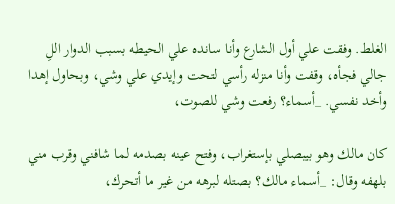الغلط. وفقت علي أول الشارع وأنا سانده علي الحيطه بسبب الدوار اللِ جالي فجأه، وقفت وأنا منزله رأسي لتحت وإيدي علي وشي، وبحاول إهدا وأخد نفسي. _أسماء؟ رفعت وشي للصوت،

كان مالك وهو بيبصلي بإستغراب، وفتح عينه بصدمه لما شافني وقرب مني بلهفه وقال: _أسماء مالك؟ بصتله لبرهه من غير ما أتحرك،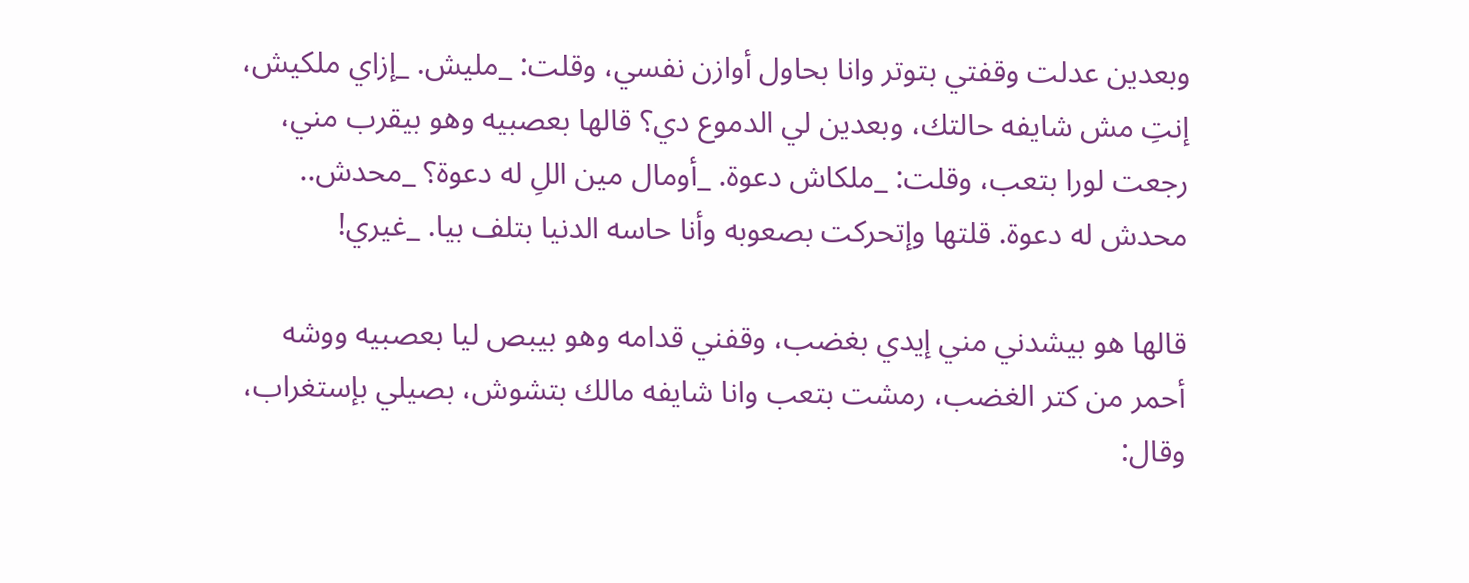وبعدين عدلت وقفتي بتوتر وانا بحاول أوازن نفسي، وقلت: _مليش. _إزاي ملكيش، إنتِ مش شايفه حالتك، وبعدين لي الدموع دي؟ قالها بعصبيه وهو بيقرب مني، رجعت لورا بتعب، وقلت: _ملكاش دعوة. _أومال مين اللِ له دعوة؟ _محدش.. محدش له دعوة. قلتها وإتحركت بصعوبه وأنا حاسه الدنيا بتلف بيا. _غيري!

قالها هو بيشدني مني إيدي بغضب، وقفني قدامه وهو بيبص ليا بعصبيه ووشه أحمر من كتر الغضب، رمشت بتعب وانا شايفه مالك بتشوش، بصيلي بإستغراب، وقال: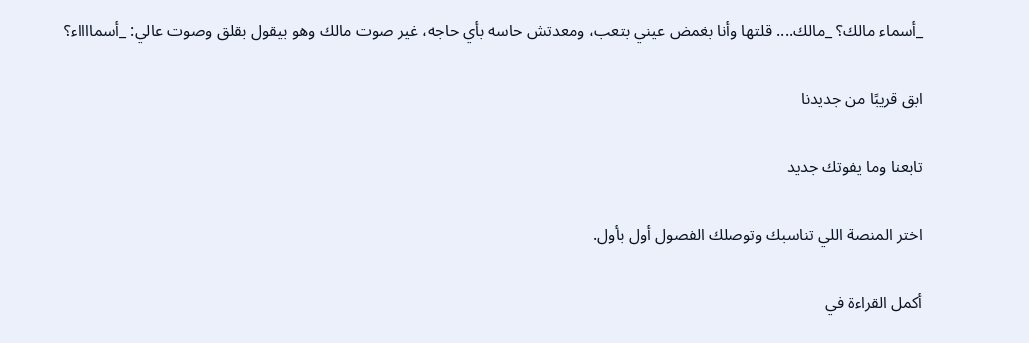_أسماء مالك؟ _مالك.... قلتها وأنا بغمض عيني بتعب، ومعدتش حاسه بأي حاجه، غير صوت مالك وهو بيقول بقلق وصوت عالي: _أسمااااء؟

ابق قريبًا من جديدنا

تابعنا وما يفوتك جديد

اختر المنصة اللي تناسبك وتوصلك الفصول أول بأول.

أكمل القراءة في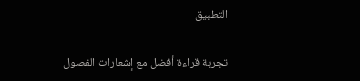التطبيق

تجربة قراءة أفضل مع إشعارات الفصول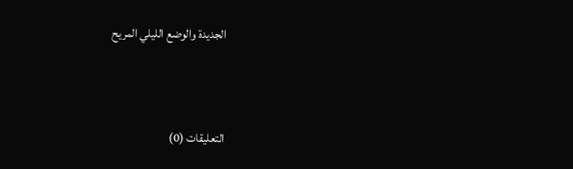الجديدة والوضع الليلي المريح



التعليقات (0)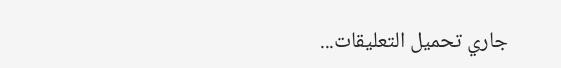جاري تحميل التعليقات...